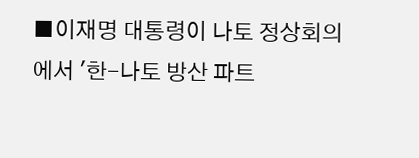■이재명 대통령이 나토 정상회의에서 '한-나토 방산 파트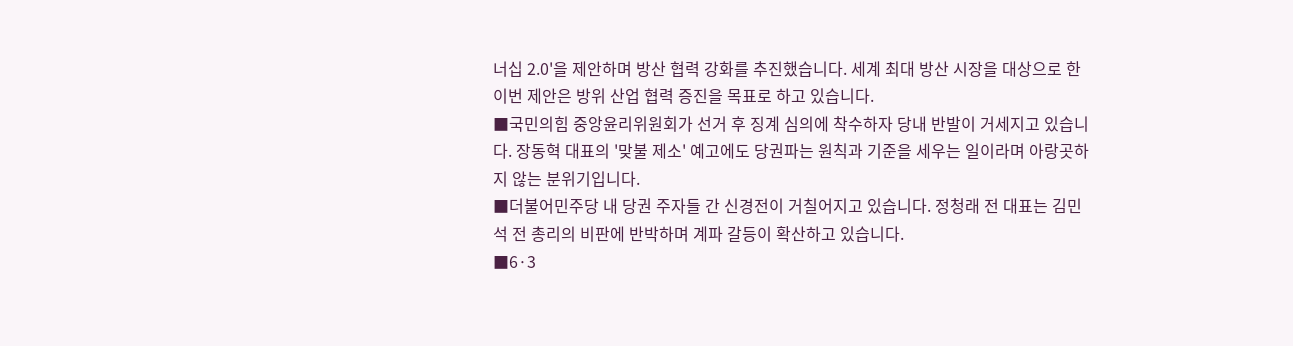너십 2.0'을 제안하며 방산 협력 강화를 추진했습니다. 세계 최대 방산 시장을 대상으로 한 이번 제안은 방위 산업 협력 증진을 목표로 하고 있습니다.
■국민의힘 중앙윤리위원회가 선거 후 징계 심의에 착수하자 당내 반발이 거세지고 있습니다. 장동혁 대표의 '맞불 제소' 예고에도 당권파는 원칙과 기준을 세우는 일이라며 아랑곳하지 않는 분위기입니다.
■더불어민주당 내 당권 주자들 간 신경전이 거칠어지고 있습니다. 정청래 전 대표는 김민석 전 총리의 비판에 반박하며 계파 갈등이 확산하고 있습니다.
■6·3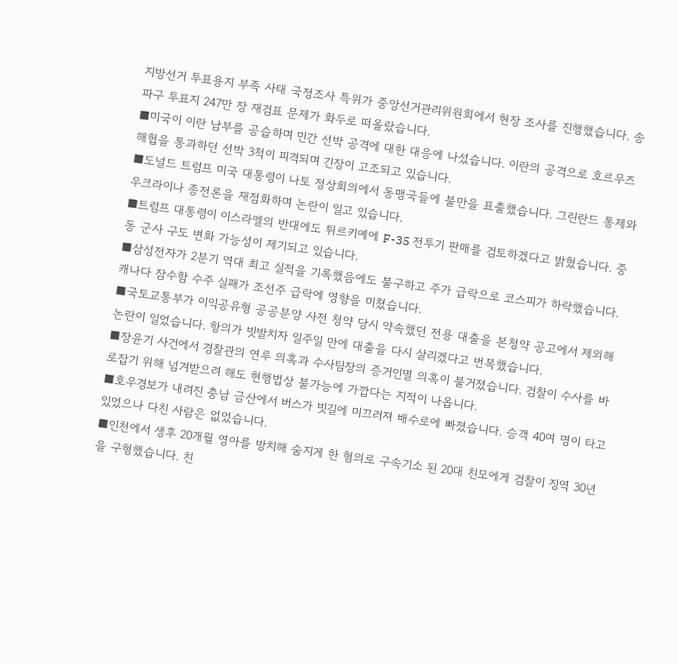지방선거 투표용지 부족 사태 국정조사 특위가 중앙선거관리위원회에서 현장 조사를 진행했습니다. 송파구 투표지 247만 장 재검표 문제가 화두로 떠올랐습니다.
■미국이 이란 남부를 공습하며 민간 선박 공격에 대한 대응에 나섰습니다. 이란의 공격으로 호르무즈 해협을 통과하던 선박 3척이 피격되며 긴장이 고조되고 있습니다.
■도널드 트럼프 미국 대통령이 나토 정상회의에서 동맹국들에 불만을 표출했습니다. 그린란드 통제와 우크라이나 종전론을 재점화하며 논란이 일고 있습니다.
■트럼프 대통령이 이스라엘의 반대에도 튀르키예에 F-35 전투기 판매를 검토하겠다고 밝혔습니다. 중동 군사 구도 변화 가능성이 제기되고 있습니다.
■삼성전자가 2분기 역대 최고 실적을 기록했음에도 불구하고 주가 급락으로 코스피가 하락했습니다. 캐나다 잠수함 수주 실패가 조선주 급락에 영향을 미쳤습니다.
■국토교통부가 이익공유형 공공분양 사전 청약 당시 약속했던 전용 대출을 본청약 공고에서 제외해 논란이 일었습니다. 항의가 빗발치자 일주일 만에 대출을 다시 살리겠다고 번복했습니다.
■장윤기 사건에서 경찰관의 연루 의혹과 수사팀장의 증거인멸 의혹이 불거졌습니다. 검찰이 수사를 바로잡기 위해 넘겨받으려 해도 현행법상 불가능에 가깝다는 지적이 나옵니다.
■호우경보가 내려진 충남 금산에서 버스가 빗길에 미끄러져 배수로에 빠졌습니다. 승객 40여 명이 타고 있었으나 다친 사람은 없었습니다.
■인천에서 생후 20개월 영아를 방치해 숨지게 한 혐의로 구속기소 된 20대 친모에게 검찰이 징역 30년을 구형했습니다. 친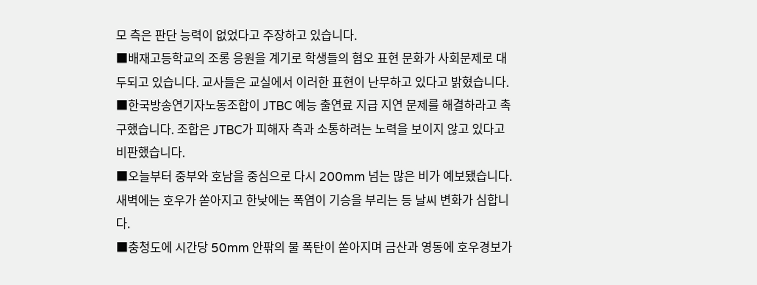모 측은 판단 능력이 없었다고 주장하고 있습니다.
■배재고등학교의 조롱 응원을 계기로 학생들의 혐오 표현 문화가 사회문제로 대두되고 있습니다. 교사들은 교실에서 이러한 표현이 난무하고 있다고 밝혔습니다.
■한국방송연기자노동조합이 JTBC 예능 출연료 지급 지연 문제를 해결하라고 촉구했습니다. 조합은 JTBC가 피해자 측과 소통하려는 노력을 보이지 않고 있다고 비판했습니다.
■오늘부터 중부와 호남을 중심으로 다시 200mm 넘는 많은 비가 예보됐습니다. 새벽에는 호우가 쏟아지고 한낮에는 폭염이 기승을 부리는 등 날씨 변화가 심합니다.
■충청도에 시간당 50mm 안팎의 물 폭탄이 쏟아지며 금산과 영동에 호우경보가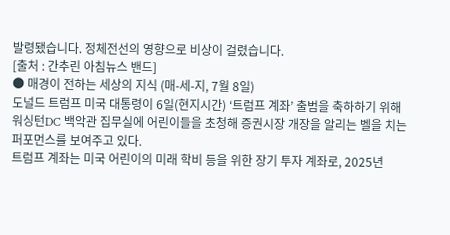발령됐습니다. 정체전선의 영향으로 비상이 걸렸습니다.
[출처 : 간추린 아침뉴스 밴드]
● 매경이 전하는 세상의 지식 (매-세-지, 7월 8일)
도널드 트럼프 미국 대통령이 6일(현지시간) ‘트럼프 계좌’ 출범을 축하하기 위해 워싱턴DC 백악관 집무실에 어린이들을 초청해 증권시장 개장을 알리는 벨을 치는 퍼포먼스를 보여주고 있다.
트럼프 계좌는 미국 어린이의 미래 학비 등을 위한 장기 투자 계좌로, 2025년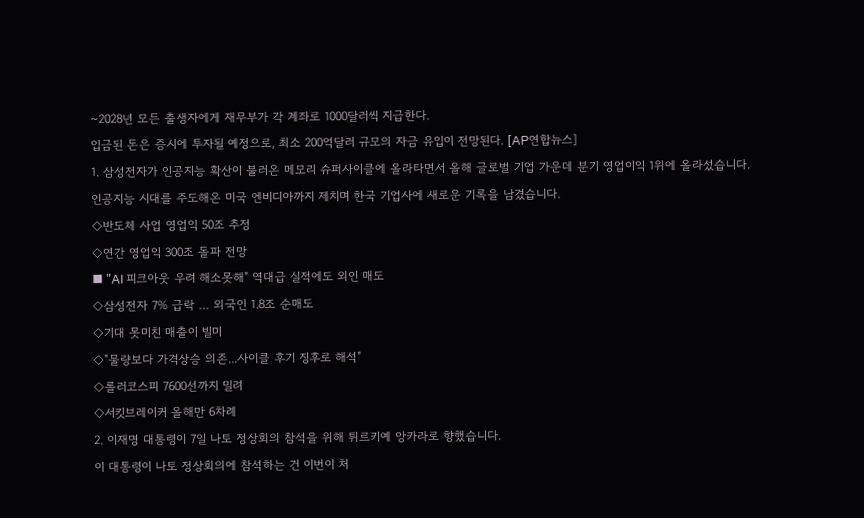~2028년 모든 출생자에게 재무부가 각 계좌로 1000달러씩 지급한다.
입금된 돈은 증시에 투자될 예정으로, 최소 200억달러 규모의 자금 유입이 전망된다. [AP연합뉴스]
1. 삼성전자가 인공지능 확산이 불러온 메모리 슈퍼사이클에 올라타면서 올해 글로벌 기업 가운데 분기 영업이익 1위에 올라섰습니다.
인공지능 시대를 주도해온 미국 엔비디아까지 제치며 한국 기업사에 새로운 기록을 남겼습니다.
◇반도체 사업 영업익 50조 추정
◇연간 영업익 300조 돌파 전망
■ "AI 피크아웃 우려 해소못해" 역대급 실적에도 외인 매도
◇삼성전자 7% 급락 … 외국인 1.8조 순매도
◇기대 못미친 매출이 빌미
◇"물량보다 가격상승 의존...사이클 후기 징후로 해석"
◇롤러코스피 7600선까지 밀려
◇서킷브레이커 올해만 6차례
2. 이재명 대통령이 7일 나토 정상회의 참석을 위해 튀르키예 앙카라로 향했습니다.
이 대통령이 나토 정상회의에 참석하는 건 이번이 처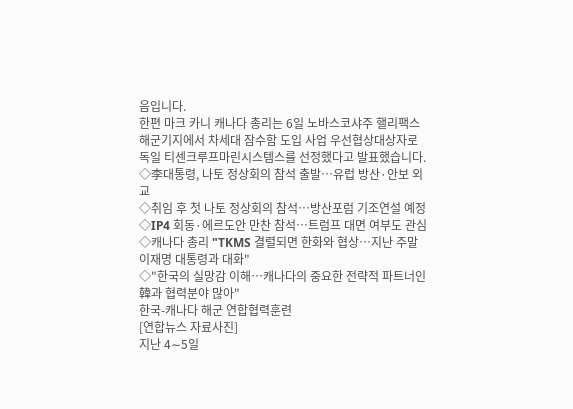음입니다.
한편 마크 카니 캐나다 총리는 6일 노바스코샤주 핼리팩스 해군기지에서 차세대 잠수함 도입 사업 우선협상대상자로 독일 티센크루프마린시스템스를 선정했다고 발표했습니다.
◇李대통령, 나토 정상회의 참석 출발…유럽 방산·안보 외교
◇취임 후 첫 나토 정상회의 참석…방산포럼 기조연설 예정
◇IP4 회동·에르도안 만찬 참석…트럼프 대면 여부도 관심
◇캐나다 총리 "TKMS 결렬되면 한화와 협상…지난 주말 이재명 대통령과 대화"
◇"한국의 실망감 이해…캐나다의 중요한 전략적 파트너인 韓과 협력분야 많아"
한국-캐나다 해군 연합협력훈련
[연합뉴스 자료사진]
지난 4∼5일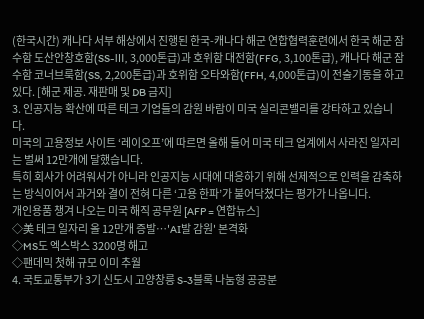(한국시간) 캐나다 서부 해상에서 진행된 한국-캐나다 해군 연합협력훈련에서 한국 해군 잠수함 도산안창호함(SS-Ⅲ, 3,000톤급)과 호위함 대전함(FFG, 3,100톤급), 캐나다 해군 잠수함 코너브룩함(SS, 2,200톤급)과 호위함 오타와함(FFH, 4,000톤급)이 전술기동을 하고 있다. [해군 제공. 재판매 및 DB 금지]
3. 인공지능 확산에 따른 테크 기업들의 감원 바람이 미국 실리콘밸리를 강타하고 있습니다.
미국의 고용정보 사이트 ‘레이오프’에 따르면 올해 들어 미국 테크 업계에서 사라진 일자리는 벌써 12만개에 달했습니다.
특히 회사가 어려워서가 아니라 인공지능 시대에 대응하기 위해 선제적으로 인력을 감축하는 방식이어서 과거와 결이 전혀 다른 ‘고용 한파’가 불어닥쳤다는 평가가 나옵니다.
개인용품 챙겨 나오는 미국 해직 공무원 [AFP = 연합뉴스]
◇美 테크 일자리 올 12만개 증발…'AI발 감원' 본격화
◇MS도 엑스박스 3200명 해고
◇팬데믹 첫해 규모 이미 추월
4. 국토교통부가 3기 신도시 고양창릉 S-3블록 나눔형 공공분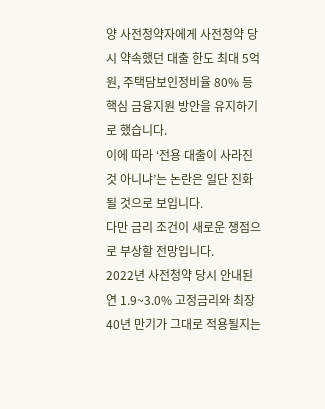양 사전청약자에게 사전청약 당시 약속했던 대출 한도 최대 5억원, 주택담보인정비율 80% 등 핵심 금융지원 방안을 유지하기로 했습니다.
이에 따라 ‘전용 대출이 사라진 것 아니냐’는 논란은 일단 진화될 것으로 보입니다.
다만 금리 조건이 새로운 쟁점으로 부상할 전망입니다.
2022년 사전청약 당시 안내된 연 1.9~3.0% 고정금리와 최장 40년 만기가 그대로 적용될지는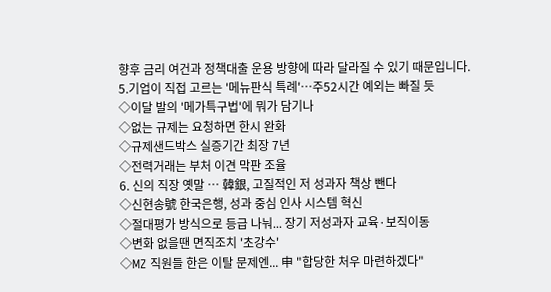향후 금리 여건과 정책대출 운용 방향에 따라 달라질 수 있기 때문입니다.
5.기업이 직접 고르는 '메뉴판식 특례'…주52시간 예외는 빠질 듯
◇이달 발의 '메가특구법'에 뭐가 담기나
◇없는 규제는 요청하면 한시 완화
◇규제샌드박스 실증기간 최장 7년
◇전력거래는 부처 이견 막판 조율
6. 신의 직장 옛말 … 韓銀, 고질적인 저 성과자 책상 뺀다
◇신현송號 한국은행, 성과 중심 인사 시스템 혁신
◇절대평가 방식으로 등급 나눠... 장기 저성과자 교육·보직이동
◇변화 없을땐 면직조치 '초강수'
◇MZ 직원들 한은 이탈 문제엔... 申 "합당한 처우 마련하겠다"